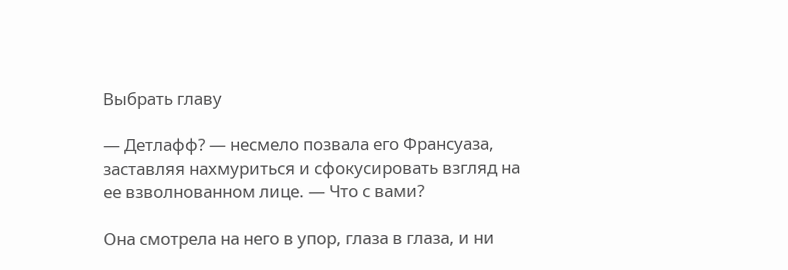Выбрать главу

— Детлафф? — несмело позвала его Франсуаза, заставляя нахмуриться и сфокусировать взгляд на ее взволнованном лице. — Что с вами?

Она смотрела на него в упор, глаза в глаза, и ни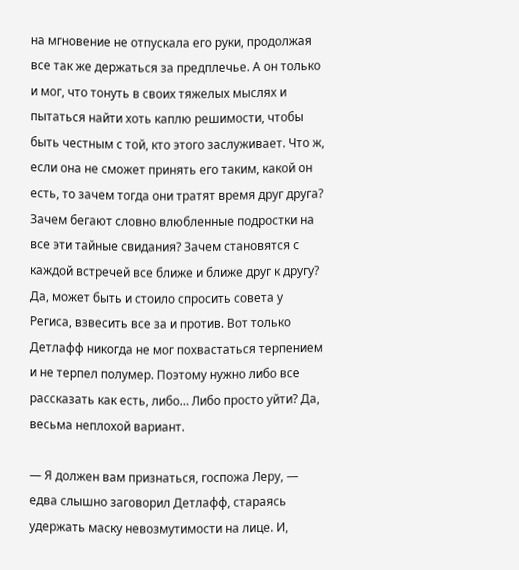на мгновение не отпускала его руки, продолжая все так же держаться за предплечье. А он только и мог, что тонуть в своих тяжелых мыслях и пытаться найти хоть каплю решимости, чтобы быть честным с той, кто этого заслуживает. Что ж, если она не сможет принять его таким, какой он есть, то зачем тогда они тратят время друг друга? Зачем бегают словно влюбленные подростки на все эти тайные свидания? Зачем становятся с каждой встречей все ближе и ближе друг к другу? Да, может быть и стоило спросить совета у Региса, взвесить все за и против. Вот только Детлафф никогда не мог похвастаться терпением и не терпел полумер. Поэтому нужно либо все рассказать как есть, либо… Либо просто уйти? Да, весьма неплохой вариант.

— Я должен вам признаться, госпожа Леру, — едва слышно заговорил Детлафф, стараясь удержать маску невозмутимости на лице. И,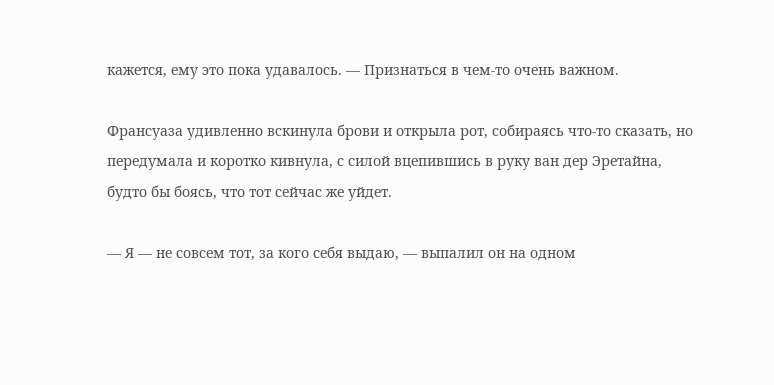кажется, ему это пока удавалось. — Признаться в чем-то очень важном.

Франсуаза удивленно вскинула брови и открыла рот, собираясь что-то сказать, но передумала и коротко кивнула, с силой вцепившись в руку ван дер Эретайна, будто бы боясь, что тот сейчас же уйдет.

— Я — не совсем тот, за кого себя выдаю, — выпалил он на одном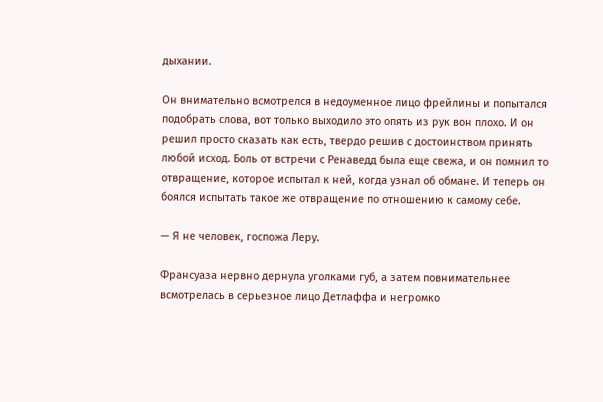дыхании.

Он внимательно всмотрелся в недоуменное лицо фрейлины и попытался подобрать слова, вот только выходило это опять из рук вон плохо. И он решил просто сказать как есть, твердо решив с достоинством принять любой исход. Боль от встречи с Ренаведд была еще свежа, и он помнил то отвращение, которое испытал к ней, когда узнал об обмане. И теперь он боялся испытать такое же отвращение по отношению к самому себе.

— Я не человек, госпожа Леру.

Франсуаза нервно дернула уголками губ, а затем повнимательнее всмотрелась в серьезное лицо Детлаффа и негромко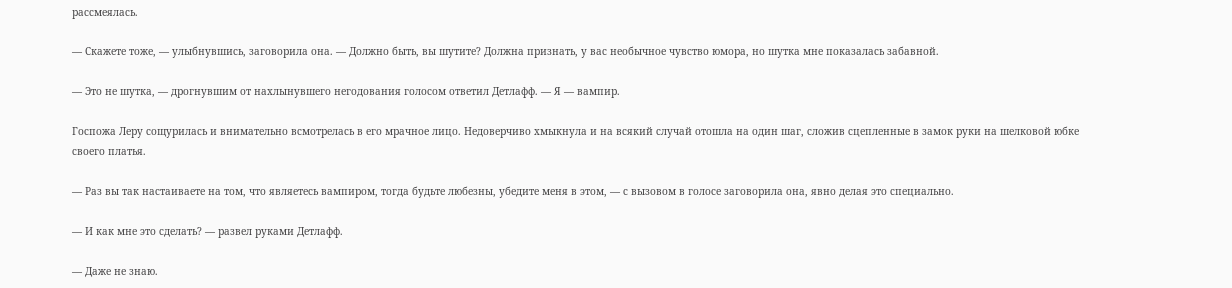рассмеялась.

— Скажете тоже, — улыбнувшись, заговорила она. — Должно быть, вы шутите? Должна признать, у вас необычное чувство юмора, но шутка мне показалась забавной.

— Это не шутка, — дрогнувшим от нахлынувшего негодования голосом ответил Детлафф. — Я — вампир.

Госпожа Леру сощурилась и внимательно всмотрелась в его мрачное лицо. Недоверчиво хмыкнула и на всякий случай отошла на один шаг, сложив сцепленные в замок руки на шелковой юбке своего платья.

— Раз вы так настаиваете на том, что являетесь вампиром, тогда будьте любезны, убедите меня в этом, — с вызовом в голосе заговорила она, явно делая это специально.

— И как мне это сделать? — развел руками Детлафф.

— Даже не знаю.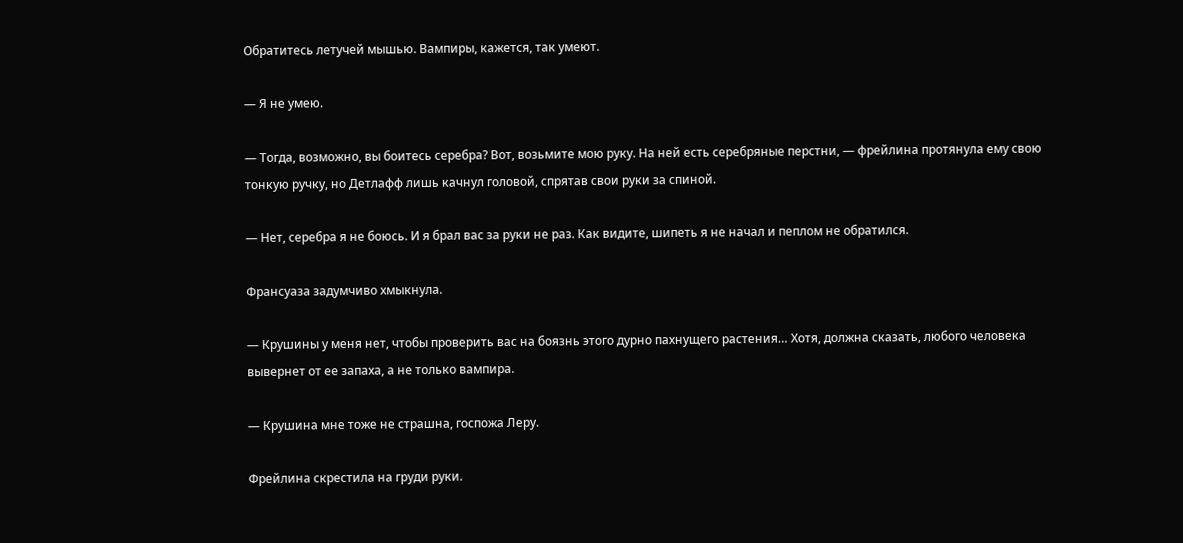Обратитесь летучей мышью. Вампиры, кажется, так умеют.

— Я не умею.

— Тогда, возможно, вы боитесь серебра? Вот, возьмите мою руку. На ней есть серебряные перстни, — фрейлина протянула ему свою тонкую ручку, но Детлафф лишь качнул головой, спрятав свои руки за спиной.

— Нет, серебра я не боюсь. И я брал вас за руки не раз. Как видите, шипеть я не начал и пеплом не обратился.

Франсуаза задумчиво хмыкнула.

— Крушины у меня нет, чтобы проверить вас на боязнь этого дурно пахнущего растения… Хотя, должна сказать, любого человека вывернет от ее запаха, а не только вампира.

— Крушина мне тоже не страшна, госпожа Леру.

Фрейлина скрестила на груди руки.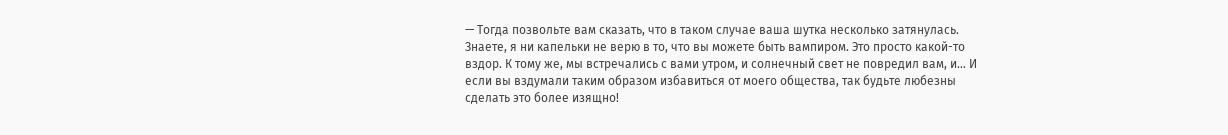— Тогда позвольте вам сказать, что в таком случае ваша шутка несколько затянулась. Знаете, я ни капельки не верю в то, что вы можете быть вампиром. Это просто какой-то вздор. К тому же, мы встречались с вами утром, и солнечный свет не повредил вам, и… И если вы вздумали таким образом избавиться от моего общества, так будьте любезны сделать это более изящно!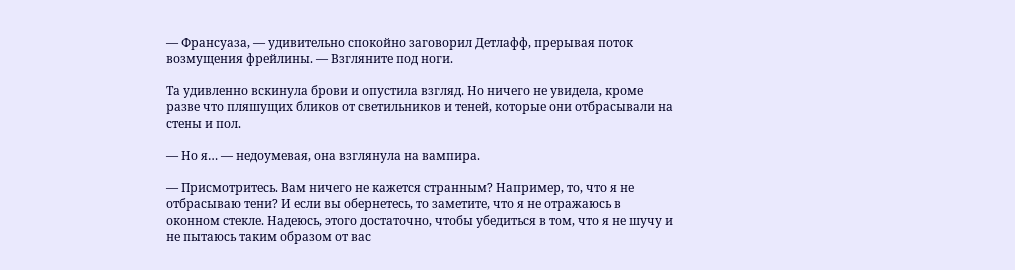— Франсуаза, — удивительно спокойно заговорил Детлафф, прерывая поток возмущения фрейлины. — Взгляните под ноги.

Та удивленно вскинула брови и опустила взгляд. Но ничего не увидела, кроме разве что пляшущих бликов от светильников и теней, которые они отбрасывали на стены и пол.

— Но я… — недоумевая, она взглянула на вампира.

— Присмотритесь. Вам ничего не кажется странным? Например, то, что я не отбрасываю тени? И если вы обернетесь, то заметите, что я не отражаюсь в оконном стекле. Надеюсь, этого достаточно, чтобы убедиться в том, что я не шучу и не пытаюсь таким образом от вас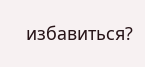избавиться?